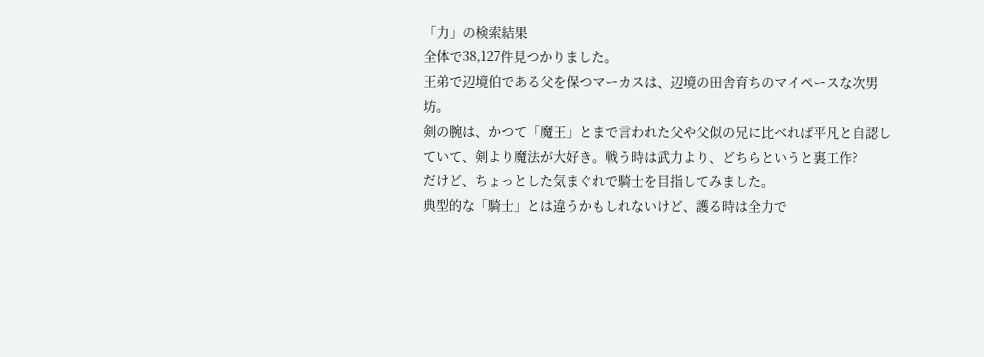「力」の検索結果
全体で38,127件見つかりました。
王弟で辺境伯である父を保つマーカスは、辺境の田舎育ちのマイペースな次男坊。
剣の腕は、かつて「魔王」とまで言われた父や父似の兄に比べれば平凡と自認していて、剣より魔法が大好き。戦う時は武力より、どちらというと裏工作?
だけど、ちょっとした気まぐれで騎士を目指してみました。
典型的な「騎士」とは違うかもしれないけど、護る時は全力で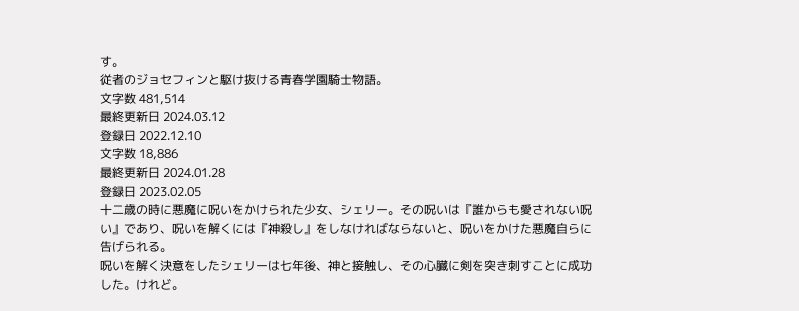す。
従者のジョセフィンと駆け抜ける青春学園騎士物語。
文字数 481,514
最終更新日 2024.03.12
登録日 2022.12.10
文字数 18,886
最終更新日 2024.01.28
登録日 2023.02.05
十二歳の時に悪魔に呪いをかけられた少女、シェリー。その呪いは『誰からも愛されない呪い』であり、呪いを解くには『神殺し』をしなければならないと、呪いをかけた悪魔自らに告げられる。
呪いを解く決意をしたシェリーは七年後、神と接触し、その心臓に剣を突き刺すことに成功した。けれど。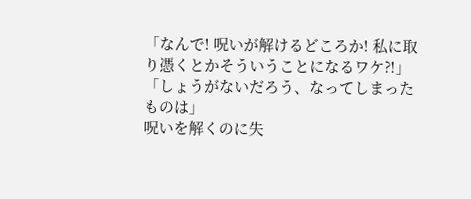「なんで! 呪いが解けるどころか! 私に取り憑くとかそういうことになるワケ?!」
「しょうがないだろう、なってしまったものは」
呪いを解くのに失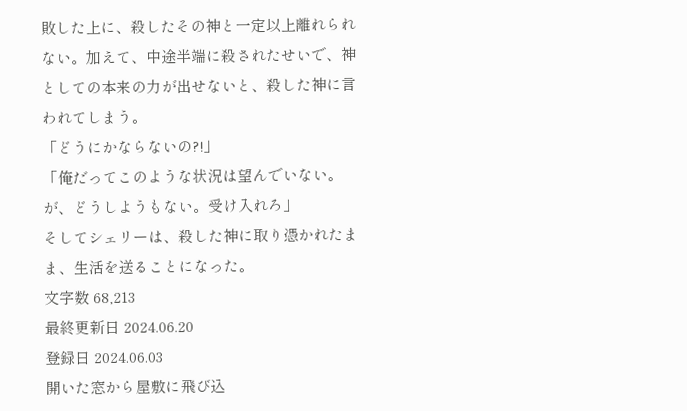敗した上に、殺したその神と一定以上離れられない。加えて、中途半端に殺されたせいで、神としての本来の力が出せないと、殺した神に言われてしまう。
「どうにかならないの?!」
「俺だってこのような状況は望んでいない。が、どうしようもない。受け入れろ」
そしてシェリーは、殺した神に取り憑かれたまま、生活を送ることになった。
文字数 68,213
最終更新日 2024.06.20
登録日 2024.06.03
開いた窓から屋敷に飛び込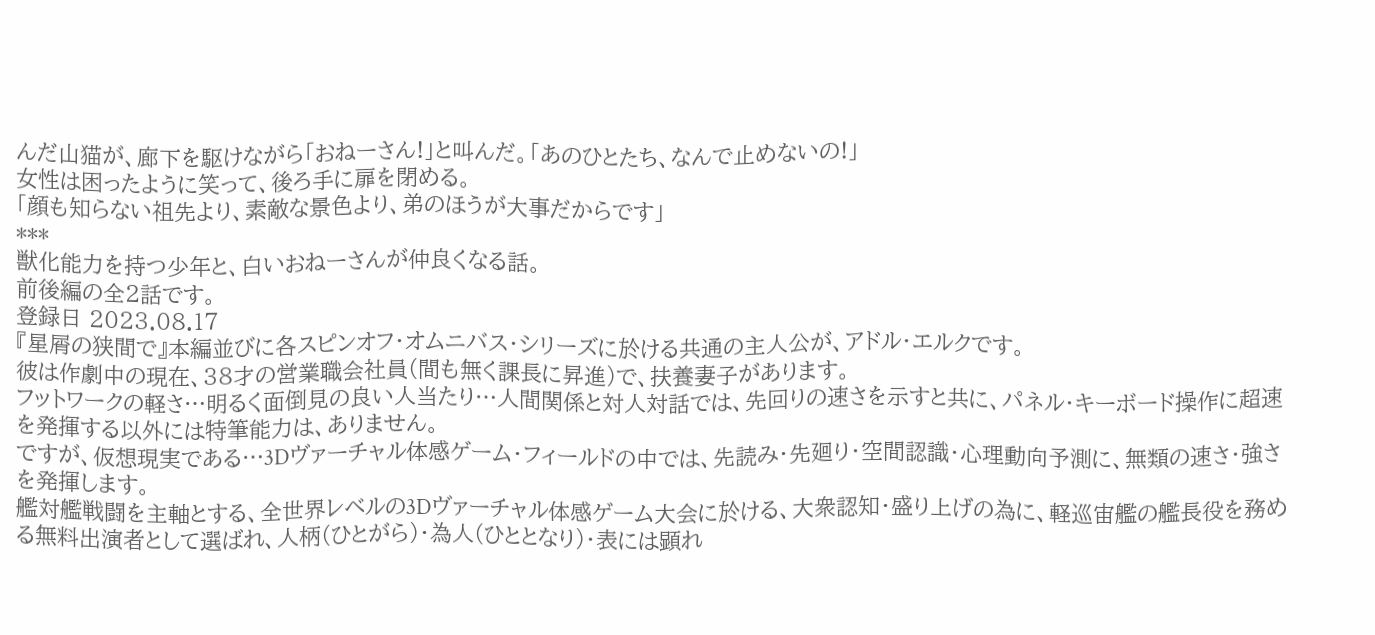んだ山猫が、廊下を駆けながら「おねーさん!」と叫んだ。「あのひとたち、なんで止めないの!」
女性は困ったように笑って、後ろ手に扉を閉める。
「顔も知らない祖先より、素敵な景色より、弟のほうが大事だからです」
***
獣化能力を持つ少年と、白いおねーさんが仲良くなる話。
前後編の全2話です。
登録日 2023.08.17
『星屑の狭間で』本編並びに各スピンオフ・オムニバス・シリーズに於ける共通の主人公が、アドル・エルクです。
彼は作劇中の現在、38才の営業職会社員(間も無く課長に昇進)で、扶養妻子があります。
フットワークの軽さ…明るく面倒見の良い人当たり…人間関係と対人対話では、先回りの速さを示すと共に、パネル・キーボード操作に超速を発揮する以外には特筆能力は、ありません。
ですが、仮想現実である…3Dヴァーチャル体感ゲーム・フィールドの中では、先読み・先廻り・空間認識・心理動向予測に、無類の速さ・強さを発揮します。
艦対艦戦闘を主軸とする、全世界レベルの3Dヴァーチャル体感ゲーム大会に於ける、大衆認知・盛り上げの為に、軽巡宙艦の艦長役を務める無料出演者として選ばれ、人柄(ひとがら)・為人(ひととなり)・表には顕れ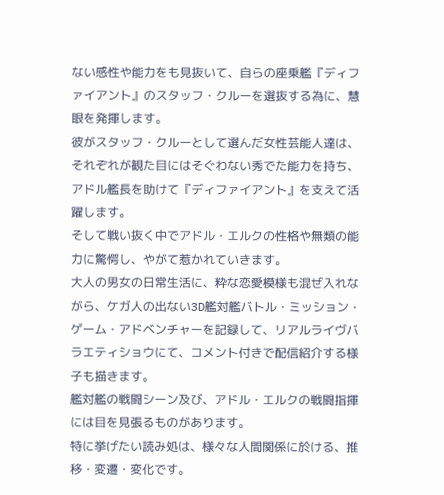ない感性や能力をも見抜いて、自らの座乗艦『ディファイアント』のスタッフ・クルーを選抜する為に、慧眼を発揮します。
彼がスタッフ・クルーとして選んだ女性芸能人達は、それぞれが観た目にはそぐわない秀でた能力を持ち、アドル艦長を助けて『ディファイアント』を支えて活躍します。
そして戦い抜く中でアドル・エルクの性格や無類の能力に驚愕し、やがて惹かれていきます。
大人の男女の日常生活に、粋な恋愛模様も混ぜ入れながら、ケガ人の出ない3D艦対艦バトル・ミッション・ゲーム・アドベンチャーを記録して、リアルライヴバラエティショウにて、コメント付きで配信紹介する様子も描きます。
艦対艦の戦闘シーン及び、アドル・エルクの戦闘指揮には目を見張るものがあります。
特に挙げたい読み処は、様々な人間関係に於ける、推移・変遷・変化です。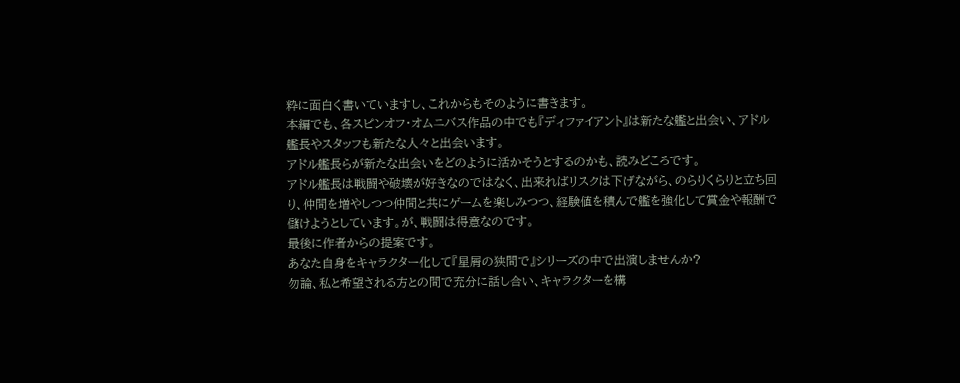粋に面白く書いていますし、これからもそのように書きます。
本編でも、各スピンオフ・オムニバス作品の中でも『ディファイアント』は新たな艦と出会い、アドル艦長やスタッフも新たな人々と出会います。
アドル艦長らが新たな出会いをどのように活かそうとするのかも、読みどころです。
アドル艦長は戦闘や破壊が好きなのではなく、出来ればリスクは下げながら、のらりくらりと立ち回り、仲間を増やしつつ仲間と共にゲームを楽しみつつ、経験値を積んで艦を強化して賞金や報酬で儲けようとしています。が、戦闘は得意なのです。
最後に作者からの提案です。
あなた自身をキャラクター化して『星屑の狭間で』シリーズの中で出演しませんか?
勿論、私と希望される方との間で充分に話し合い、キャラクターを構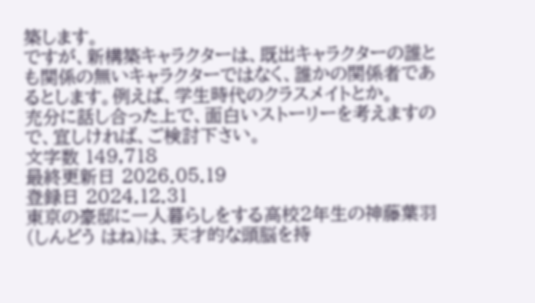築します。
ですが、新構築キャラクターは、既出キャラクターの誰とも関係の無いキャラクターではなく、誰かの関係者であるとします。例えば、学生時代のクラスメイトとか。
充分に話し合った上で、面白いストーリーを考えますので、宜しければ、ご検討下さい。
文字数 149,718
最終更新日 2026.05.19
登録日 2024.12.31
東京の豪邸に一人暮らしをする高校2年生の神藤葉羽(しんどう はね)は、天才的な頭脳を持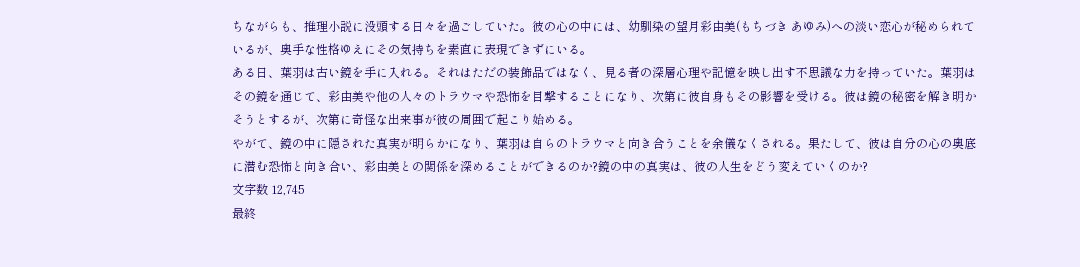ちながらも、推理小説に没頭する日々を過ごしていた。彼の心の中には、幼馴染の望月彩由美(もちづき あゆみ)への淡い恋心が秘められているが、奥手な性格ゆえにその気持ちを素直に表現できずにいる。
ある日、葉羽は古い鏡を手に入れる。それはただの装飾品ではなく、見る者の深層心理や記憶を映し出す不思議な力を持っていた。葉羽はその鏡を通じて、彩由美や他の人々のトラウマや恐怖を目撃することになり、次第に彼自身もその影響を受ける。彼は鏡の秘密を解き明かそうとするが、次第に奇怪な出来事が彼の周囲で起こり始める。
やがて、鏡の中に隠された真実が明らかになり、葉羽は自らのトラウマと向き合うことを余儀なくされる。果たして、彼は自分の心の奥底に潜む恐怖と向き合い、彩由美との関係を深めることができるのか?鏡の中の真実は、彼の人生をどう変えていくのか?
文字数 12,745
最終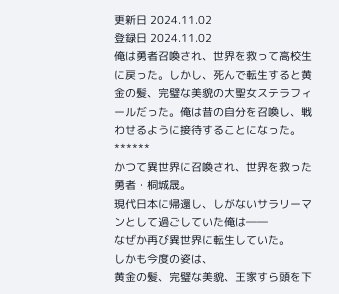更新日 2024.11.02
登録日 2024.11.02
俺は勇者召喚され、世界を救って高校生に戻った。しかし、死んで転生すると黄金の髪、完璧な美貌の大聖女ステラフィールだった。俺は昔の自分を召喚し、戦わせるように接待することになった。
******
かつて異世界に召喚され、世界を救った勇者・桐城晟。
現代日本に帰還し、しがないサラリーマンとして過ごしていた俺は――
なぜか再び異世界に転生していた。
しかも今度の姿は、
黄金の髪、完璧な美貌、王家すら頭を下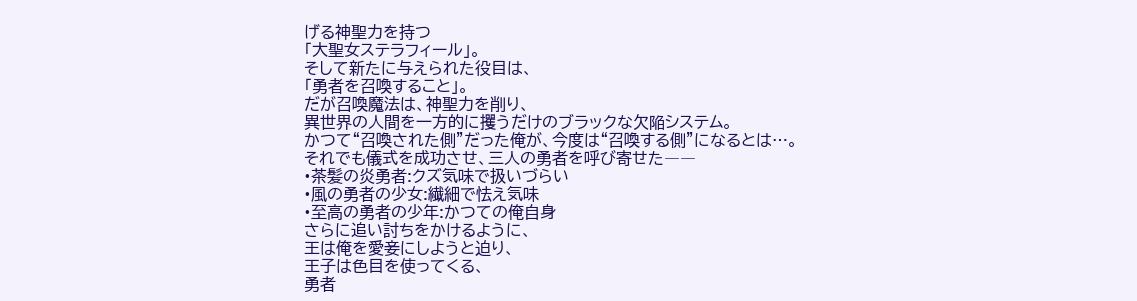げる神聖力を持つ
「大聖女ステラフィール」。
そして新たに与えられた役目は、
「勇者を召喚すること」。
だが召喚魔法は、神聖力を削り、
異世界の人間を一方的に攫うだけのブラックな欠陥システム。
かつて“召喚された側”だった俺が、今度は“召喚する側”になるとは…。
それでも儀式を成功させ、三人の勇者を呼び寄せた――
•茶髪の炎勇者:クズ気味で扱いづらい
•風の勇者の少女:繊細で怯え気味
•至高の勇者の少年:かつての俺自身
さらに追い討ちをかけるように、
王は俺を愛妾にしようと迫り、
王子は色目を使ってくる、
勇者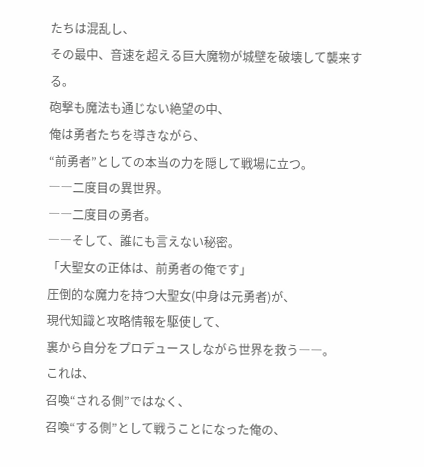たちは混乱し、
その最中、音速を超える巨大魔物が城壁を破壊して襲来する。
砲撃も魔法も通じない絶望の中、
俺は勇者たちを導きながら、
“前勇者”としての本当の力を隠して戦場に立つ。
――二度目の異世界。
――二度目の勇者。
――そして、誰にも言えない秘密。
「大聖女の正体は、前勇者の俺です」
圧倒的な魔力を持つ大聖女(中身は元勇者)が、
現代知識と攻略情報を駆使して、
裏から自分をプロデュースしながら世界を救う――。
これは、
召喚“される側”ではなく、
召喚“する側”として戦うことになった俺の、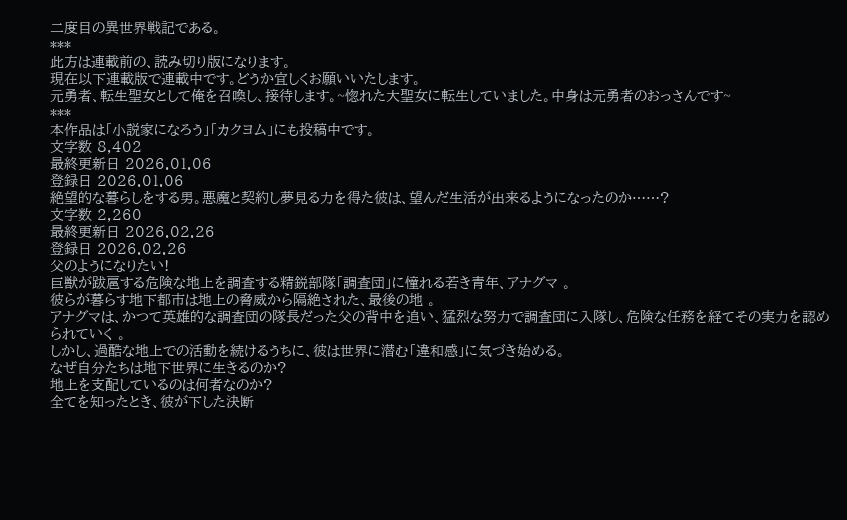二度目の異世界戦記である。
***
此方は連載前の、読み切り版になります。
現在以下連載版で連載中です。どうか宜しくお願いいたします。
元勇者、転生聖女として俺を召喚し、接待します。~惚れた大聖女に転生していました。中身は元勇者のおっさんです~
***
本作品は「小説家になろう」「カクヨム」にも投稿中です。
文字数 8,402
最終更新日 2026.01.06
登録日 2026.01.06
絶望的な暮らしをする男。悪魔と契約し夢見る力を得た彼は、望んだ生活が出来るようになったのか……?
文字数 2,260
最終更新日 2026.02.26
登録日 2026.02.26
父のようになりたい!
巨獣が跋扈する危険な地上を調査する精鋭部隊「調査団」に憧れる若き青年、アナグマ 。
彼らが暮らす地下都市は地上の脅威から隔絶された、最後の地 。
アナグマは、かつて英雄的な調査団の隊長だった父の背中を追い、猛烈な努力で調査団に入隊し、危険な任務を経てその実力を認められていく 。
しかし、過酷な地上での活動を続けるうちに、彼は世界に潜む「違和感」に気づき始める。
なぜ自分たちは地下世界に生きるのか?
地上を支配しているのは何者なのか?
全てを知ったとき、彼が下した決断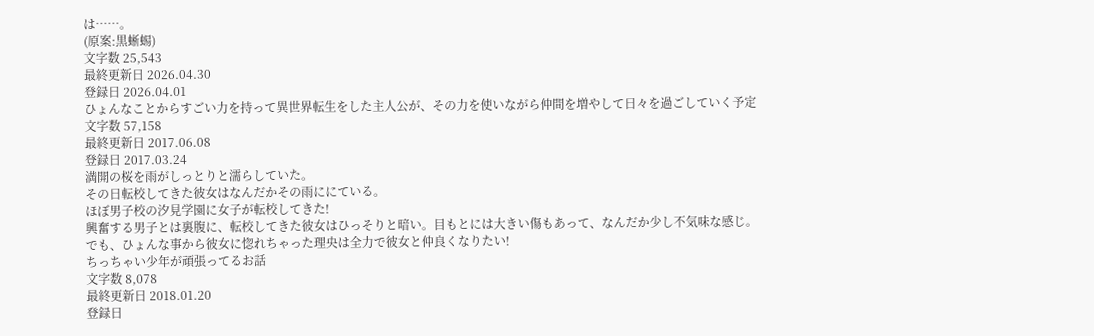は……。
(原案:黒蜥蜴)
文字数 25,543
最終更新日 2026.04.30
登録日 2026.04.01
ひょんなことからすごい力を持って異世界転生をした主人公が、その力を使いながら仲間を増やして日々を過ごしていく予定
文字数 57,158
最終更新日 2017.06.08
登録日 2017.03.24
満開の桜を雨がしっとりと濡らしていた。
その日転校してきた彼女はなんだかその雨ににている。
ほぼ男子校の汐見学園に女子が転校してきた!
興奮する男子とは裏腹に、転校してきた彼女はひっそりと暗い。目もとには大きい傷もあって、なんだか少し不気味な感じ。
でも、ひょんな事から彼女に惚れちゃった理央は全力で彼女と仲良くなりたい!
ちっちゃい少年が頑張ってるお話
文字数 8,078
最終更新日 2018.01.20
登録日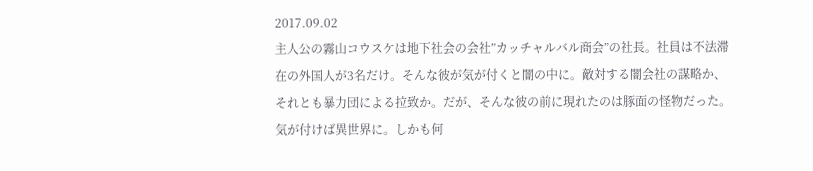2017.09.02
主人公の霧山コウスケは地下社会の会社”カッチャルバル商会”の社長。社員は不法滞在の外国人が3名だけ。そんな彼が気が付くと闇の中に。敵対する闇会社の謀略か、それとも暴力団による拉致か。だが、そんな彼の前に現れたのは豚面の怪物だった。気が付けば異世界に。しかも何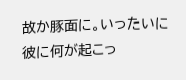故か豚面に。いったいに彼に何が起こっ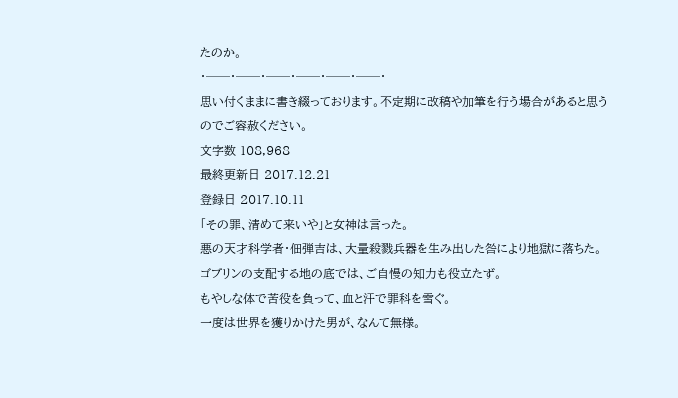たのか。
・──・──・──・──・──・──・
思い付くままに書き綴っております。不定期に改稿や加筆を行う場合があると思うのでご容赦ください。
文字数 108,968
最終更新日 2017.12.21
登録日 2017.10.11
「その罪、清めて来いや」と女神は言った。
悪の天才科学者・佃弾吉は、大量殺戮兵器を生み出した咎により地獄に落ちた。
ゴブリンの支配する地の底では、ご自慢の知力も役立たず。
もやしな体で苦役を負って、血と汗で罪科を雪ぐ。
一度は世界を獲りかけた男が、なんて無様。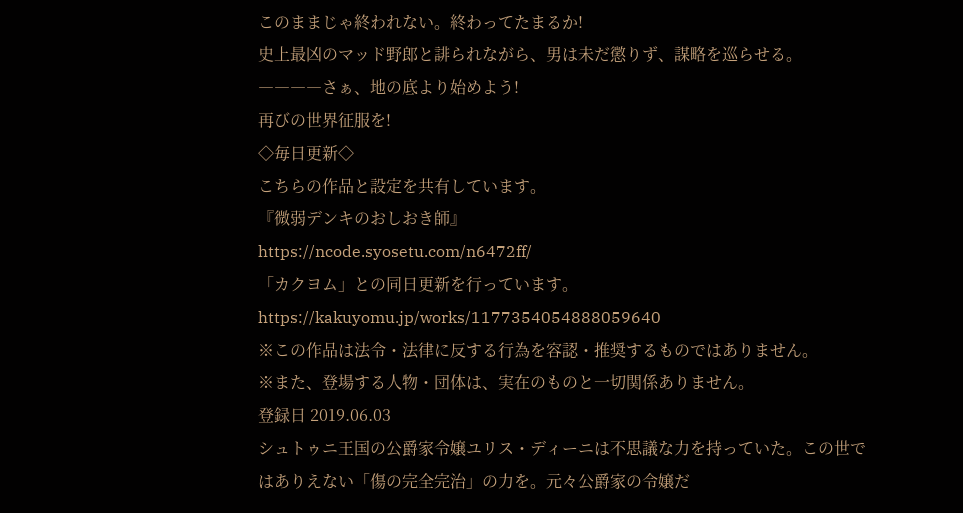このままじゃ終われない。終わってたまるか!
史上最凶のマッド野郎と誹られながら、男は未だ懲りず、謀略を巡らせる。
――――さぁ、地の底より始めよう!
再びの世界征服を!
◇毎日更新◇
こちらの作品と設定を共有しています。
『微弱デンキのおしおき師』
https://ncode.syosetu.com/n6472ff/
「カクヨム」との同日更新を行っています。
https://kakuyomu.jp/works/1177354054888059640
※この作品は法令・法律に反する行為を容認・推奨するものではありません。
※また、登場する人物・団体は、実在のものと一切関係ありません。
登録日 2019.06.03
シュトゥニ王国の公爵家令嬢ユリス・ディーニは不思議な力を持っていた。この世ではありえない「傷の完全完治」の力を。元々公爵家の令嬢だ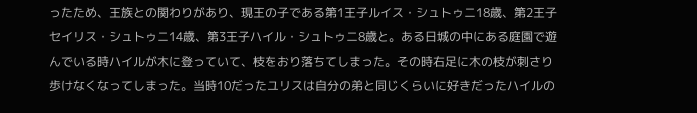ったため、王族との関わりがあり、現王の子である第1王子ルイス・シュトゥニ18歳、第2王子セイリス・シュトゥニ14歳、第3王子ハイル・シュトゥニ8歳と。ある日城の中にある庭園で遊んでいる時ハイルが木に登っていて、枝をおり落ちてしまった。その時右足に木の枝が刺さり歩けなくなってしまった。当時10だったユリスは自分の弟と同じくらいに好きだったハイルの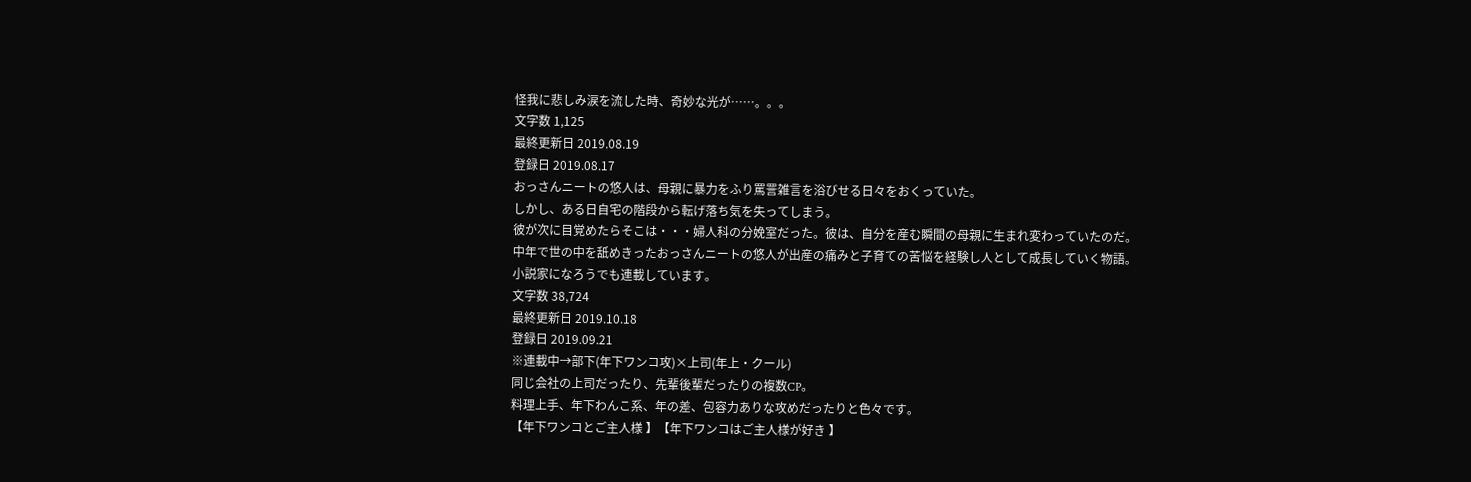怪我に悲しみ涙を流した時、奇妙な光が……。。。
文字数 1,125
最終更新日 2019.08.19
登録日 2019.08.17
おっさんニートの悠人は、母親に暴力をふり罵詈雑言を浴びせる日々をおくっていた。
しかし、ある日自宅の階段から転げ落ち気を失ってしまう。
彼が次に目覚めたらそこは・・・婦人科の分娩室だった。彼は、自分を産む瞬間の母親に生まれ変わっていたのだ。
中年で世の中を舐めきったおっさんニートの悠人が出産の痛みと子育ての苦悩を経験し人として成長していく物語。
小説家になろうでも連載しています。
文字数 38,724
最終更新日 2019.10.18
登録日 2019.09.21
※連載中→部下(年下ワンコ攻)×上司(年上・クール)
同じ会社の上司だったり、先輩後輩だったりの複数CP。
料理上手、年下わんこ系、年の差、包容力ありな攻めだったりと色々です。
【年下ワンコとご主人様 】【年下ワンコはご主人様が好き 】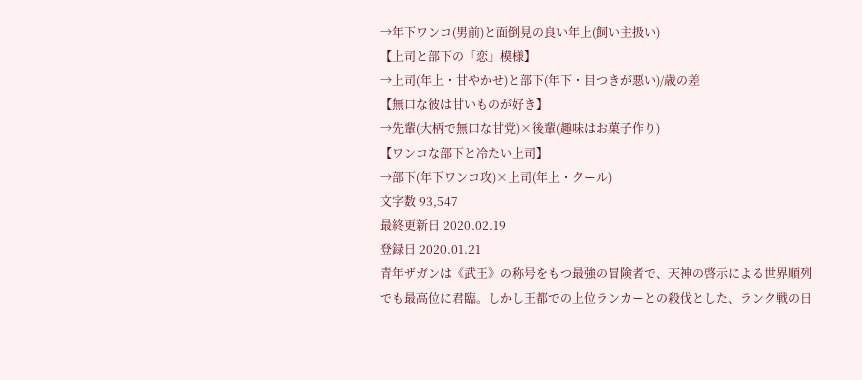→年下ワンコ(男前)と面倒見の良い年上(飼い主扱い)
【上司と部下の「恋」模様】
→上司(年上・甘やかせ)と部下(年下・目つきが悪い)/歳の差
【無口な彼は甘いものが好き】
→先輩(大柄で無口な甘党)×後輩(趣味はお菓子作り)
【ワンコな部下と冷たい上司】
→部下(年下ワンコ攻)×上司(年上・クール)
文字数 93,547
最終更新日 2020.02.19
登録日 2020.01.21
青年ザガンは《武王》の称号をもつ最強の冒険者で、天神の啓示による世界順列でも最高位に君臨。しかし王都での上位ランカーとの殺伐とした、ランク戦の日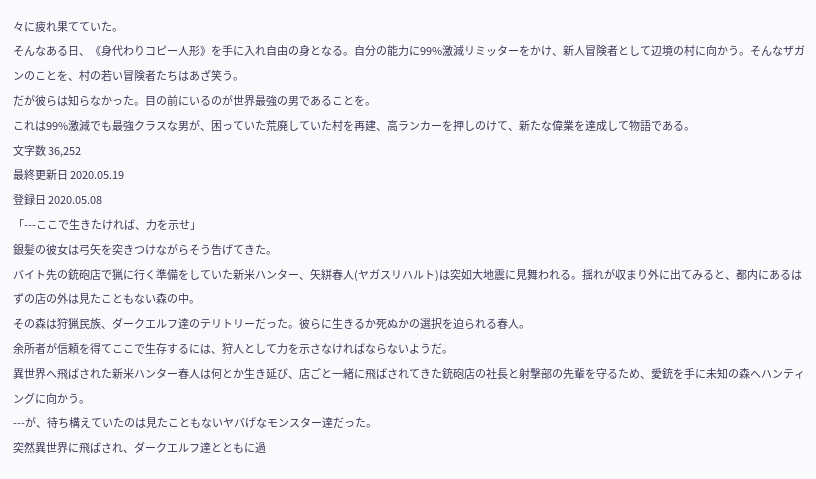々に疲れ果てていた。
そんなある日、《身代わりコピー人形》を手に入れ自由の身となる。自分の能力に99%激減リミッターをかけ、新人冒険者として辺境の村に向かう。そんなザガンのことを、村の若い冒険者たちはあざ笑う。
だが彼らは知らなかった。目の前にいるのが世界最強の男であることを。
これは99%激減でも最強クラスな男が、困っていた荒廃していた村を再建、高ランカーを押しのけて、新たな偉業を達成して物語である。
文字数 36,252
最終更新日 2020.05.19
登録日 2020.05.08
「---ここで生きたければ、力を示せ」
銀髪の彼女は弓矢を突きつけながらそう告げてきた。
バイト先の銃砲店で猟に行く準備をしていた新米ハンター、矢絣春人(ヤガスリハルト)は突如大地震に見舞われる。揺れが収まり外に出てみると、都内にあるはずの店の外は見たこともない森の中。
その森は狩猟民族、ダークエルフ達のテリトリーだった。彼らに生きるか死ぬかの選択を迫られる春人。
余所者が信頼を得てここで生存するには、狩人として力を示さなければならないようだ。
異世界へ飛ばされた新米ハンター春人は何とか生き延び、店ごと一緒に飛ばされてきた銃砲店の社長と射撃部の先輩を守るため、愛銃を手に未知の森へハンティングに向かう。
---が、待ち構えていたのは見たこともないヤバげなモンスター達だった。
突然異世界に飛ばされ、ダークエルフ達とともに過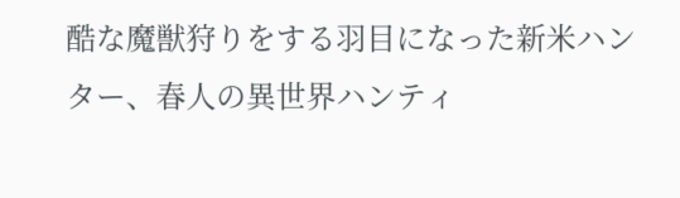酷な魔獣狩りをする羽目になった新米ハンター、春人の異世界ハンティ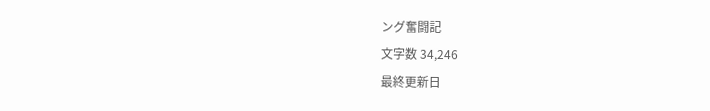ング奮闘記
文字数 34,246
最終更新日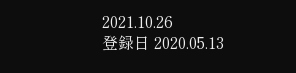2021.10.26
登録日 2020.05.13